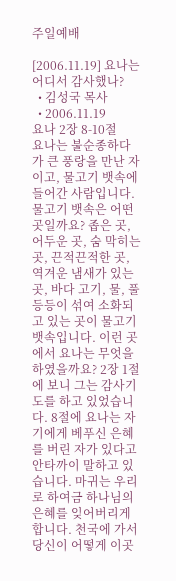주일예배

[2006.11.19] 요나는 어디서 감사했나?
  • 김성국 목사
  • 2006.11.19
요나 2장 8-10절
요나는 불순종하다가 큰 풍랑을 만난 자이고, 물고기 뱃속에 들어간 사람입니다. 물고기 뱃속은 어떤 곳일까요? 좁은 곳, 어두운 곳, 숨 막히는 곳, 끈적끈적한 곳, 역겨운 냄새가 있는 곳, 바다 고기, 물, 풀 등등이 섞여 소화되고 있는 곳이 물고기 뱃속입니다. 이런 곳에서 요나는 무엇을 하였을까요? 2장 1절에 보니 그는 감사기도를 하고 있었습니다. 8절에 요나는 자기에게 베푸신 은혜를 버린 자가 있다고 안타까이 말하고 있습니다. 마귀는 우리로 하여금 하나님의 은혜를 잊어버리게 합니다. 천국에 가서 당신이 어떻게 이곳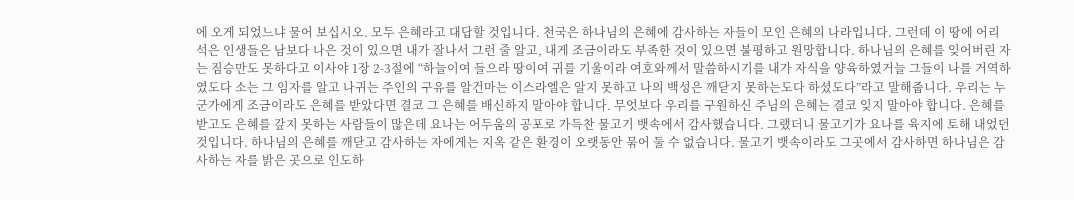에 오게 되었느냐 물어 보십시오. 모두 은혜라고 대답할 것입니다. 천국은 하나님의 은혜에 감사하는 자들이 모인 은혜의 나라입니다. 그런데 이 땅에 어리석은 인생들은 남보다 나은 것이 있으면 내가 잘나서 그런 줄 알고, 내게 조금이라도 부족한 것이 있으면 불평하고 원망합니다. 하나님의 은혜를 잊어버린 자는 짐승만도 못하다고 이사야 1장 2-3절에 “하늘이여 들으라 땅이여 귀를 기울이라 여호와께서 말씀하시기를 내가 자식을 양육하였거늘 그들이 나를 거역하였도다 소는 그 임자를 알고 나귀는 주인의 구유를 알건마는 이스라엘은 알지 못하고 나의 백성은 깨닫지 못하는도다 하셨도다”라고 말해줍니다. 우리는 누군가에게 조금이라도 은혜를 받았다면 결코 그 은혜를 배신하지 말아야 합니다. 무엇보다 우리를 구원하신 주님의 은혜는 결코 잊지 말아야 합니다. 은혜를 받고도 은혜를 갚지 못하는 사람들이 많은데 요나는 어두움의 공포로 가득찬 물고기 뱃속에서 감사했습니다. 그랬더니 물고기가 요나를 육지에 토해 내었던 것입니다. 하나님의 은혜를 깨닫고 감사하는 자에게는 지옥 같은 환경이 오랫동안 묶어 둘 수 없습니다. 물고기 뱃속이라도 그곳에서 감사하면 하나님은 감사하는 자를 밝은 곳으로 인도하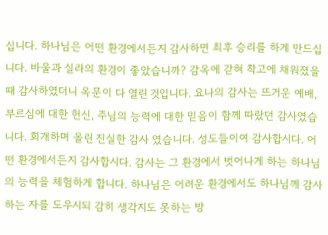십니다. 하나님은 어떤 환경에서든지 감사하면 최후 승리를 하게 만드십니다. 바울과 실라의 환경이 좋았습니까? 감옥에 갇혀 착고에 채워졌을 때 감사하였더니 옥문이 다 열린 것입니다. 요나의 감사는 뜨거운 예배, 부르심에 대한 헌신, 주님의 능력에 대한 믿음이 함께 따랐던 감사였습니다. 회개하며 올린 진실한 감사 였습니다. 성도들이여 감사합시다. 어떤 환경에서든지 감사합시다. 감사는 그 환경에서 벗어나게 하는 하나님의 능력을 체험하게 합니다. 하나님은 어려운 환경에서도 하나님께 감사하는 자를 도우시되 감히 생각지도 못하는 방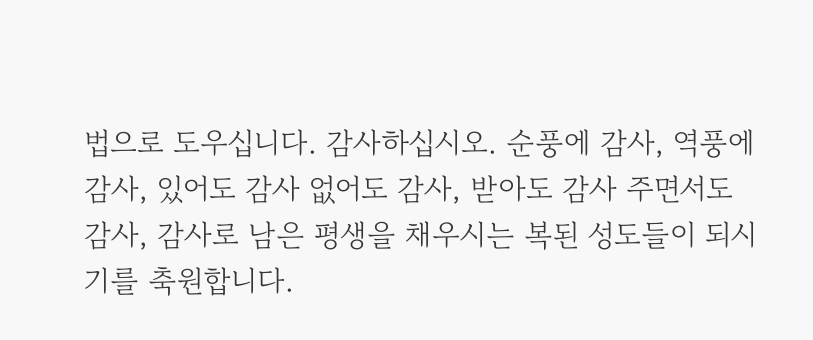법으로 도우십니다. 감사하십시오. 순풍에 감사, 역풍에 감사, 있어도 감사 없어도 감사, 받아도 감사 주면서도 감사, 감사로 남은 평생을 채우시는 복된 성도들이 되시기를 축원합니다.